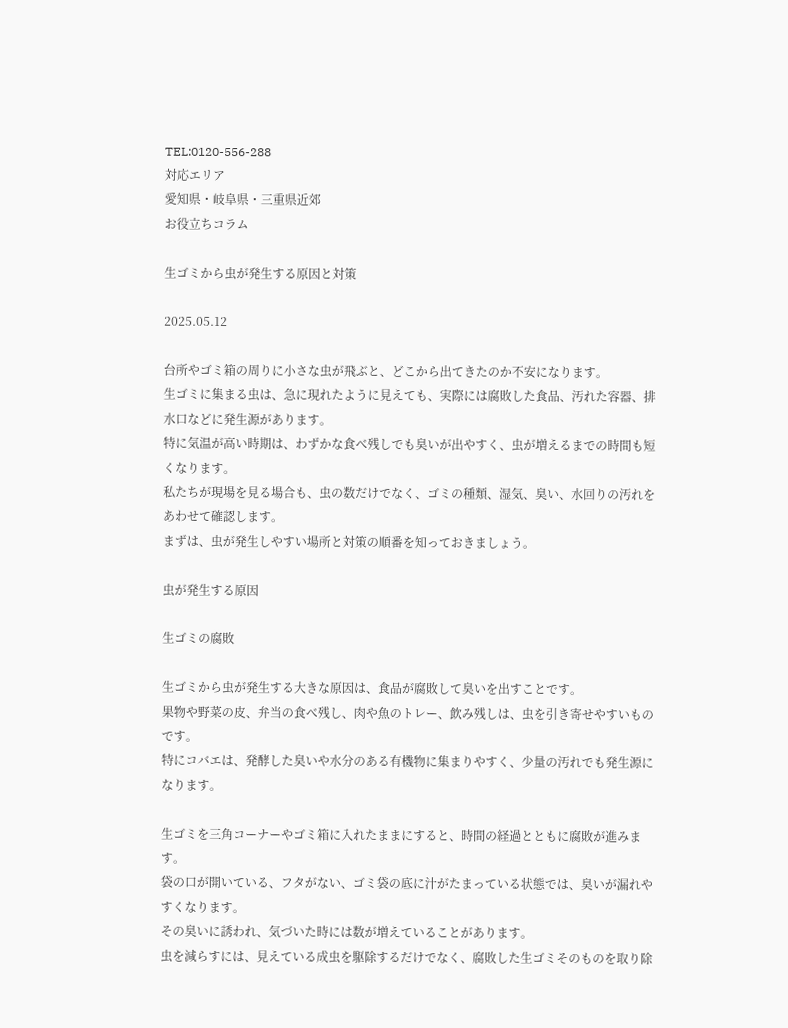TEL:0120-556-288
対応エリア
愛知県・岐阜県・三重県近郊
お役立ちコラム

生ゴミから虫が発生する原因と対策

2025.05.12

台所やゴミ箱の周りに小さな虫が飛ぶと、どこから出てきたのか不安になります。
生ゴミに集まる虫は、急に現れたように見えても、実際には腐敗した食品、汚れた容器、排水口などに発生源があります。
特に気温が高い時期は、わずかな食べ残しでも臭いが出やすく、虫が増えるまでの時間も短くなります。
私たちが現場を見る場合も、虫の数だけでなく、ゴミの種類、湿気、臭い、水回りの汚れをあわせて確認します。
まずは、虫が発生しやすい場所と対策の順番を知っておきましょう。

虫が発生する原因

生ゴミの腐敗

生ゴミから虫が発生する大きな原因は、食品が腐敗して臭いを出すことです。
果物や野菜の皮、弁当の食べ残し、肉や魚のトレー、飲み残しは、虫を引き寄せやすいものです。
特にコバエは、発酵した臭いや水分のある有機物に集まりやすく、少量の汚れでも発生源になります。

生ゴミを三角コーナーやゴミ箱に入れたままにすると、時間の経過とともに腐敗が進みます。
袋の口が開いている、フタがない、ゴミ袋の底に汁がたまっている状態では、臭いが漏れやすくなります。
その臭いに誘われ、気づいた時には数が増えていることがあります。
虫を減らすには、見えている成虫を駆除するだけでなく、腐敗した生ゴミそのものを取り除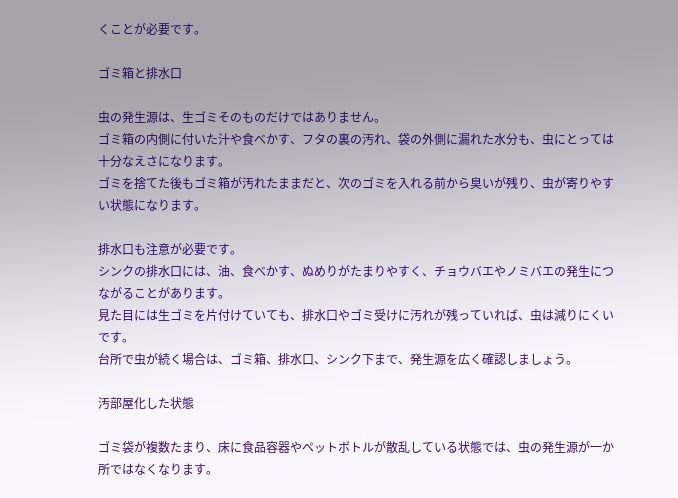くことが必要です。

ゴミ箱と排水口

虫の発生源は、生ゴミそのものだけではありません。
ゴミ箱の内側に付いた汁や食べかす、フタの裏の汚れ、袋の外側に漏れた水分も、虫にとっては十分なえさになります。
ゴミを捨てた後もゴミ箱が汚れたままだと、次のゴミを入れる前から臭いが残り、虫が寄りやすい状態になります。

排水口も注意が必要です。
シンクの排水口には、油、食べかす、ぬめりがたまりやすく、チョウバエやノミバエの発生につながることがあります。
見た目には生ゴミを片付けていても、排水口やゴミ受けに汚れが残っていれば、虫は減りにくいです。
台所で虫が続く場合は、ゴミ箱、排水口、シンク下まで、発生源を広く確認しましょう。

汚部屋化した状態

ゴミ袋が複数たまり、床に食品容器やペットボトルが散乱している状態では、虫の発生源が一か所ではなくなります。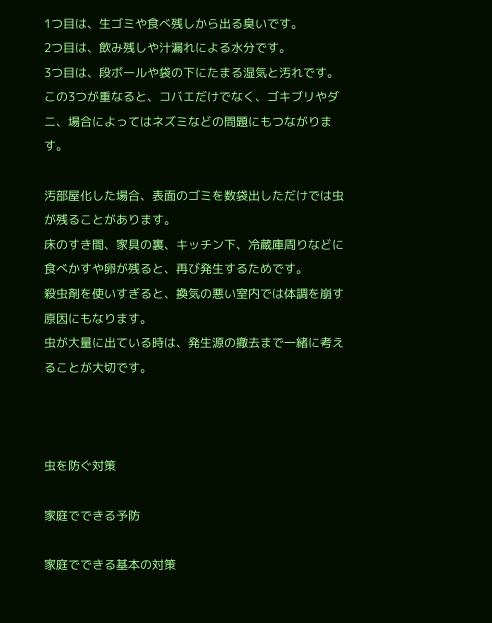1つ目は、生ゴミや食べ残しから出る臭いです。
2つ目は、飲み残しや汁漏れによる水分です。
3つ目は、段ボールや袋の下にたまる湿気と汚れです。
この3つが重なると、コバエだけでなく、ゴキブリやダニ、場合によってはネズミなどの問題にもつながります。

汚部屋化した場合、表面のゴミを数袋出しただけでは虫が残ることがあります。
床のすき間、家具の裏、キッチン下、冷蔵庫周りなどに食べかすや卵が残ると、再び発生するためです。
殺虫剤を使いすぎると、換気の悪い室内では体調を崩す原因にもなります。
虫が大量に出ている時は、発生源の撤去まで一緒に考えることが大切です。



虫を防ぐ対策

家庭でできる予防

家庭でできる基本の対策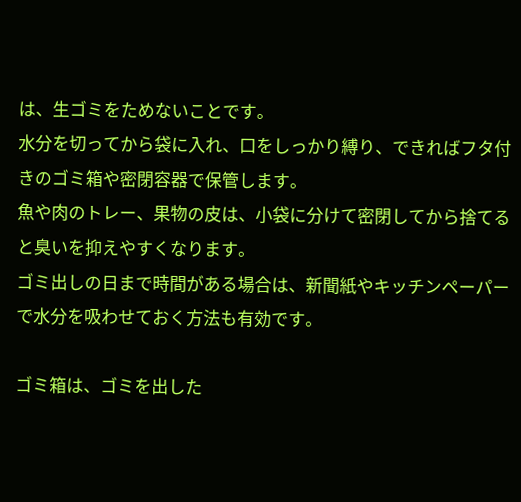は、生ゴミをためないことです。
水分を切ってから袋に入れ、口をしっかり縛り、できればフタ付きのゴミ箱や密閉容器で保管します。
魚や肉のトレー、果物の皮は、小袋に分けて密閉してから捨てると臭いを抑えやすくなります。
ゴミ出しの日まで時間がある場合は、新聞紙やキッチンペーパーで水分を吸わせておく方法も有効です。

ゴミ箱は、ゴミを出した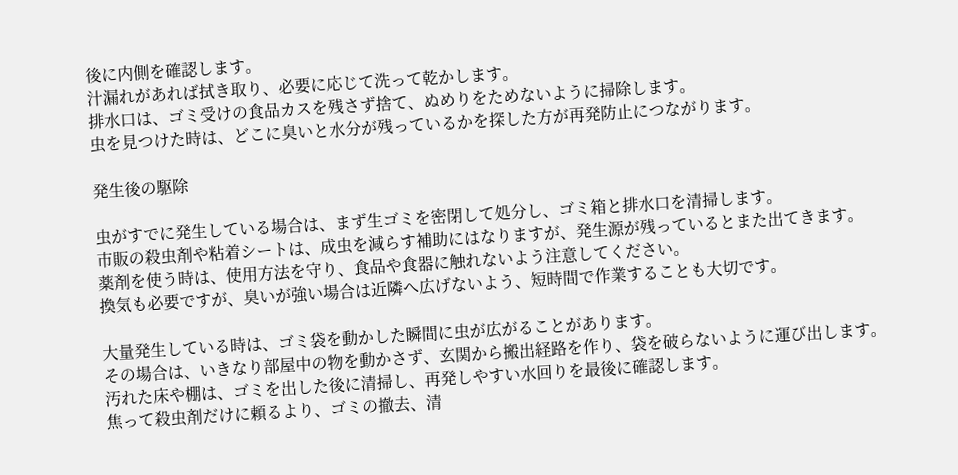後に内側を確認します。
汁漏れがあれば拭き取り、必要に応じて洗って乾かします。
排水口は、ゴミ受けの食品カスを残さず捨て、ぬめりをためないように掃除します。
虫を見つけた時は、どこに臭いと水分が残っているかを探した方が再発防止につながります。

発生後の駆除

虫がすでに発生している場合は、まず生ゴミを密閉して処分し、ゴミ箱と排水口を清掃します。
市販の殺虫剤や粘着シートは、成虫を減らす補助にはなりますが、発生源が残っているとまた出てきます。
薬剤を使う時は、使用方法を守り、食品や食器に触れないよう注意してください。
換気も必要ですが、臭いが強い場合は近隣へ広げないよう、短時間で作業することも大切です。

大量発生している時は、ゴミ袋を動かした瞬間に虫が広がることがあります。
その場合は、いきなり部屋中の物を動かさず、玄関から搬出経路を作り、袋を破らないように運び出します。
汚れた床や棚は、ゴミを出した後に清掃し、再発しやすい水回りを最後に確認します。
焦って殺虫剤だけに頼るより、ゴミの撤去、清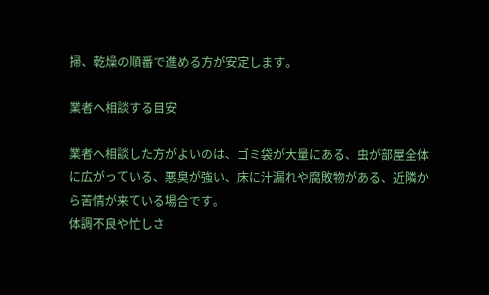掃、乾燥の順番で進める方が安定します。

業者へ相談する目安

業者へ相談した方がよいのは、ゴミ袋が大量にある、虫が部屋全体に広がっている、悪臭が強い、床に汁漏れや腐敗物がある、近隣から苦情が来ている場合です。
体調不良や忙しさ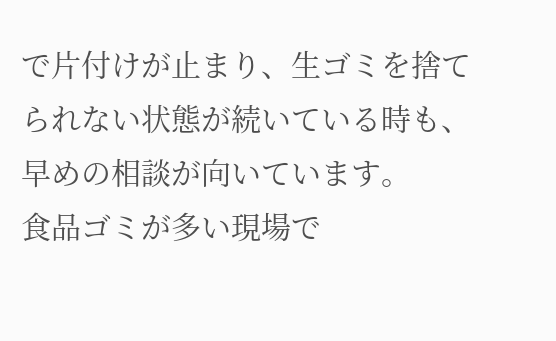で片付けが止まり、生ゴミを捨てられない状態が続いている時も、早めの相談が向いています。
食品ゴミが多い現場で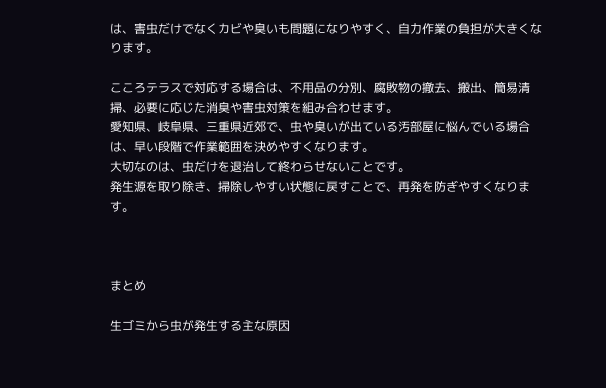は、害虫だけでなくカビや臭いも問題になりやすく、自力作業の負担が大きくなります。

こころテラスで対応する場合は、不用品の分別、腐敗物の撤去、搬出、簡易清掃、必要に応じた消臭や害虫対策を組み合わせます。
愛知県、岐阜県、三重県近郊で、虫や臭いが出ている汚部屋に悩んでいる場合は、早い段階で作業範囲を決めやすくなります。
大切なのは、虫だけを退治して終わらせないことです。
発生源を取り除き、掃除しやすい状態に戻すことで、再発を防ぎやすくなります。



まとめ

生ゴミから虫が発生する主な原因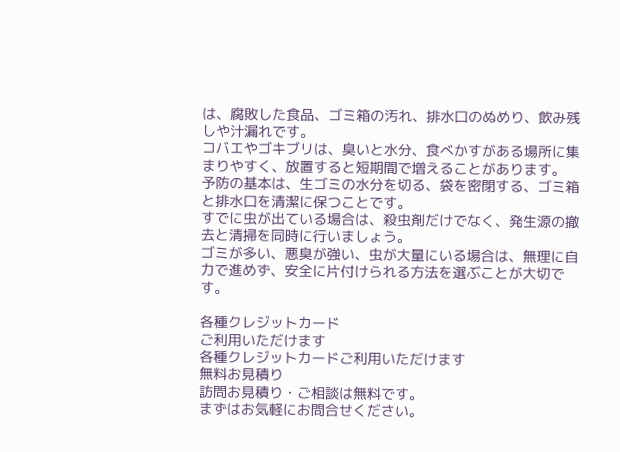は、腐敗した食品、ゴミ箱の汚れ、排水口のぬめり、飲み残しや汁漏れです。
コバエやゴキブリは、臭いと水分、食べかすがある場所に集まりやすく、放置すると短期間で増えることがあります。
予防の基本は、生ゴミの水分を切る、袋を密閉する、ゴミ箱と排水口を清潔に保つことです。
すでに虫が出ている場合は、殺虫剤だけでなく、発生源の撤去と清掃を同時に行いましょう。
ゴミが多い、悪臭が強い、虫が大量にいる場合は、無理に自力で進めず、安全に片付けられる方法を選ぶことが大切です。

各種クレジットカード
ご利用いただけます
各種クレジットカードご利用いただけます
無料お見積り
訪問お見積り・ご相談は無料です。
まずはお気軽にお問合せください。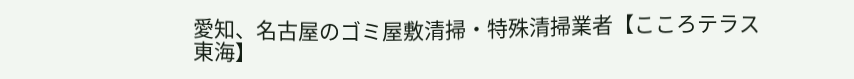愛知、名古屋のゴミ屋敷清掃・特殊清掃業者【こころテラス東海】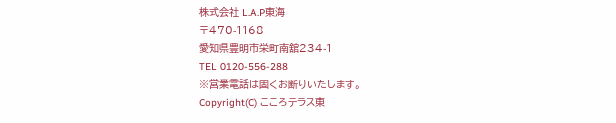株式会社 L.A.P東海
〒470-1168
愛知県豊明市栄町南舘234-1
TEL 0120-556-288
※営業電話は固くお断りいたします。
Copyright(C) こころテラス東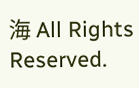海 All Rights Reserved.